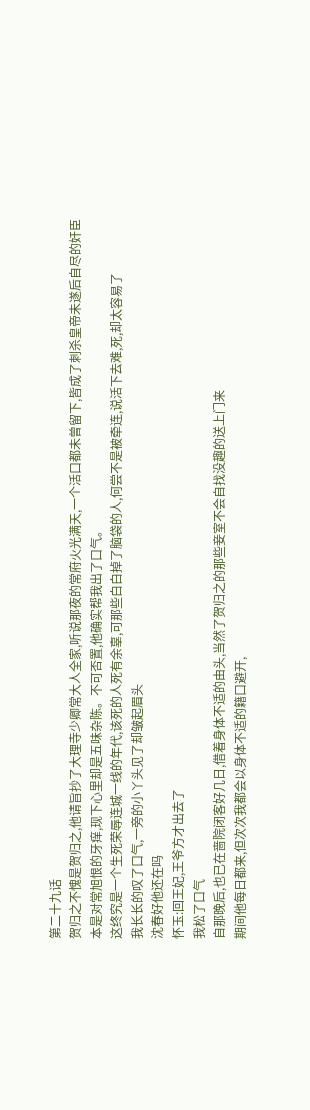第二十九话
贺归之不愧是贺归之,他请旨抄了大理寺少卿常大人全家,听说那夜的常府火光满天,一个活口都未曾留下,皆成了刺杀皇帝未遂后自尽的奸臣
本是对常旭恨的牙痒,现下心里却是五味杂陈。不可否置,他确实帮我出了口气。
这终究是一个生死荣辱连城一线的年代,该死的人死有余辜,可那些白白掉了脑袋的人,何尝不是被牵连,说活下去难,死,却太容易了
我长长的叹了口气,一旁的小丫头见了却皱起眉头
沈春好他还在吗
怀玉:回王妃,王爷方才出去了
我松了口气
自那晚后,也已在啬院闭客好几日,借着身体不适的由头,当然了贺归之的那些妾室不会自找没趣的送上门来
期间他每日都来,但次次我都会以身体不适的籍口避开,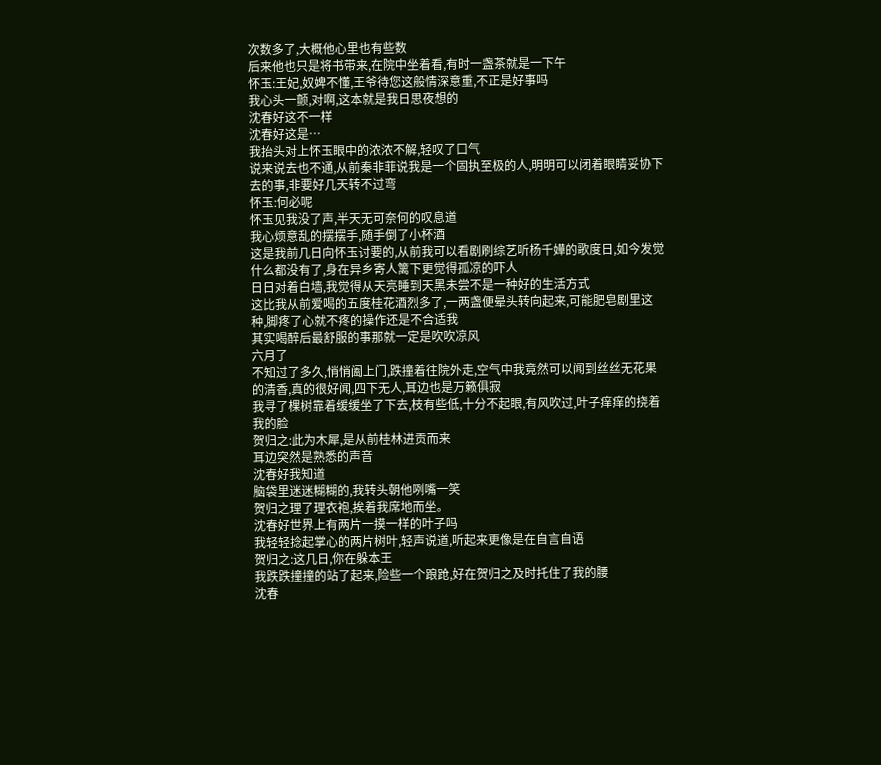次数多了,大概他心里也有些数
后来他也只是将书带来,在院中坐着看,有时一盏茶就是一下午
怀玉:王妃,奴婢不懂,王爷待您这般情深意重,不正是好事吗
我心头一颤,对啊,这本就是我日思夜想的
沈春好这不一样
沈春好这是…
我抬头对上怀玉眼中的浓浓不解,轻叹了口气
说来说去也不通,从前秦非菲说我是一个固执至极的人,明明可以闭着眼睛妥协下去的事,非要好几天转不过弯
怀玉:何必呢
怀玉见我没了声,半天无可奈何的叹息道
我心烦意乱的摆摆手,随手倒了小杯酒
这是我前几日向怀玉讨要的,从前我可以看剧刷综艺听杨千嬅的歌度日,如今发觉什么都没有了,身在异乡寄人篱下更觉得孤凉的吓人
日日对着白墙,我觉得从天亮睡到天黑未尝不是一种好的生活方式
这比我从前爱喝的五度桂花酒烈多了,一两盏便晕头转向起来,可能肥皂剧里这种,脚疼了心就不疼的操作还是不合适我
其实喝醉后最舒服的事那就一定是吹吹凉风
六月了
不知过了多久,悄悄阖上门,跌撞着往院外走,空气中我竟然可以闻到丝丝无花果的清香,真的很好闻,四下无人,耳边也是万籁俱寂
我寻了棵树靠着缓缓坐了下去,枝有些低,十分不起眼,有风吹过,叶子痒痒的挠着我的脸
贺归之:此为木犀,是从前桂林进贡而来
耳边突然是熟悉的声音
沈春好我知道
脑袋里迷迷糊糊的,我转头朝他咧嘴一笑
贺归之理了理衣袍,挨着我席地而坐。
沈春好世界上有两片一摸一样的叶子吗
我轻轻捻起掌心的两片树叶,轻声说道,听起来更像是在自言自语
贺归之:这几日,你在躲本王
我跌跌撞撞的站了起来,险些一个踉跄,好在贺归之及时托住了我的腰
沈春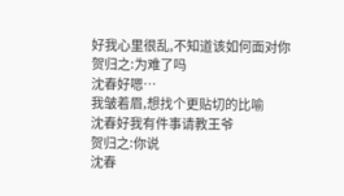好我心里很乱,不知道该如何面对你
贺归之:为难了吗
沈春好嗯…
我皱着眉,想找个更贴切的比喻
沈春好我有件事请教王爷
贺归之:你说
沈春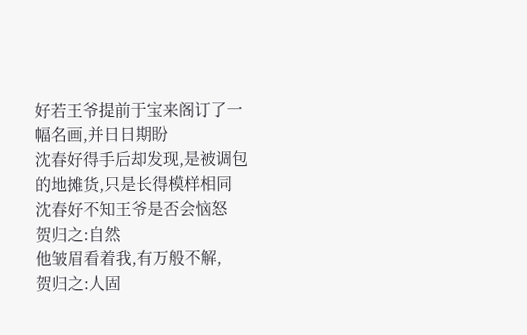好若王爷提前于宝来阁订了一幅名画,并日日期盼
沈春好得手后却发现,是被调包的地摊货,只是长得模样相同
沈春好不知王爷是否会恼怒
贺归之:自然
他皱眉看着我,有万般不解,
贺归之:人固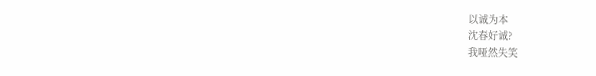以诚为本
沈春好诚?
我哑然失笑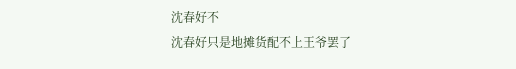沈春好不
沈春好只是地摊货配不上王爷罢了